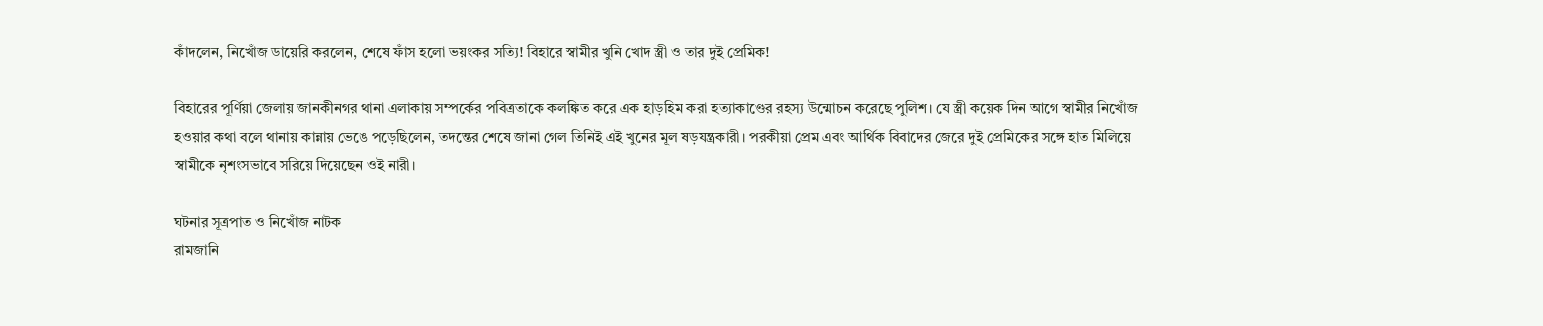কাঁদলেন, নিখোঁজ ডায়েরি করলেন, শেষে ফাঁস হলো ভয়ংকর সত্যি! বিহারে স্বামীর খুনি খোদ স্ত্রী ও তার দুই প্রেমিক!

বিহারের পূর্ণিয়া জেলায় জানকীনগর থানা এলাকায় সম্পর্কের পবিত্রতাকে কলঙ্কিত করে এক হাড়হিম করা হত্যাকাণ্ডের রহস্য উন্মোচন করেছে পুলিশ। যে স্ত্রী কয়েক দিন আগে স্বামীর নিখোঁজ হওয়ার কথা বলে থানায় কান্নায় ভেঙে পড়েছিলেন, তদন্তের শেষে জানা গেল তিনিই এই খুনের মূল ষড়যন্ত্রকারী। পরকীয়া প্রেম এবং আর্থিক বিবাদের জেরে দুই প্রেমিকের সঙ্গে হাত মিলিয়ে স্বামীকে নৃশংসভাবে সরিয়ে দিয়েছেন ওই নারী।

ঘটনার সূত্রপাত ও নিখোঁজ নাটক
রামজানি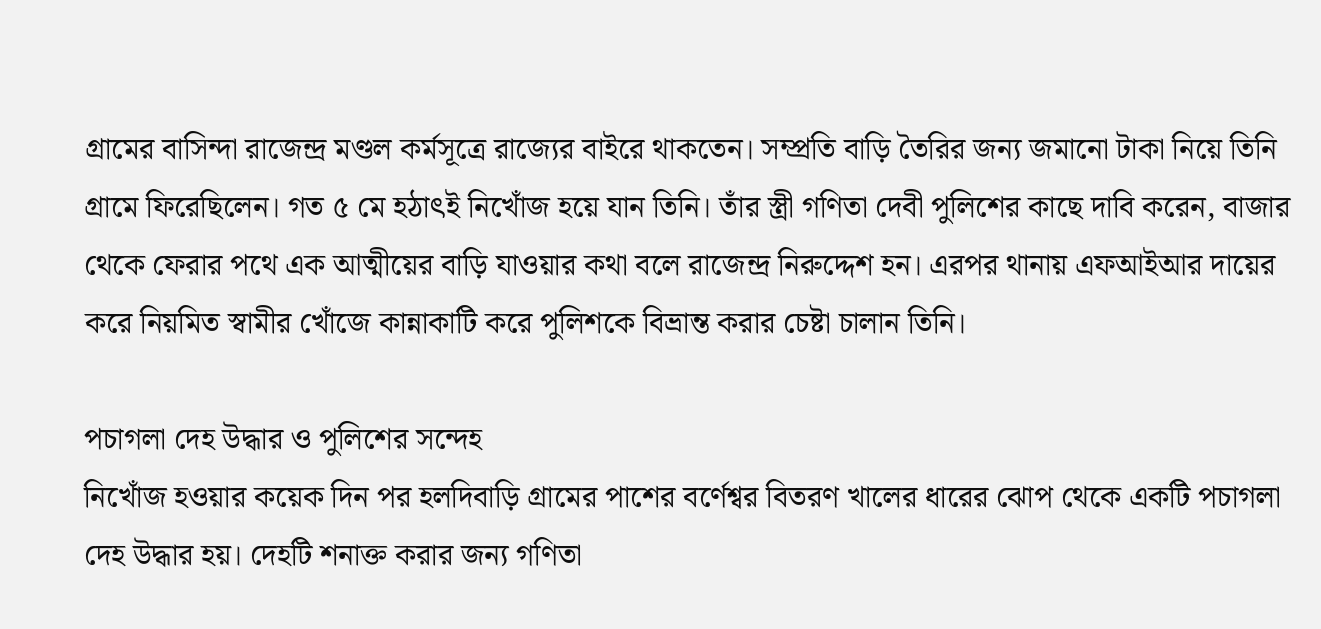গ্রামের বাসিন্দা রাজেন্দ্র মণ্ডল কর্মসূত্রে রাজ্যের বাইরে থাকতেন। সম্প্রতি বাড়ি তৈরির জন্য জমানো টাকা নিয়ে তিনি গ্রামে ফিরেছিলেন। গত ৫ মে হঠাৎই নিখোঁজ হয়ে যান তিনি। তাঁর স্ত্রী গণিতা দেবী পুলিশের কাছে দাবি করেন, বাজার থেকে ফেরার পথে এক আত্মীয়ের বাড়ি যাওয়ার কথা বলে রাজেন্দ্র নিরুদ্দেশ হন। এরপর থানায় এফআইআর দায়ের করে নিয়মিত স্বামীর খোঁজে কান্নাকাটি করে পুলিশকে বিভ্রান্ত করার চেষ্টা চালান তিনি।

পচাগলা দেহ উদ্ধার ও পুলিশের সন্দেহ
নিখোঁজ হওয়ার কয়েক দিন পর হলদিবাড়ি গ্রামের পাশের বর্ণেশ্বর বিতরণ খালের ধারের ঝোপ থেকে একটি পচাগলা দেহ উদ্ধার হয়। দেহটি শনাক্ত করার জন্য গণিতা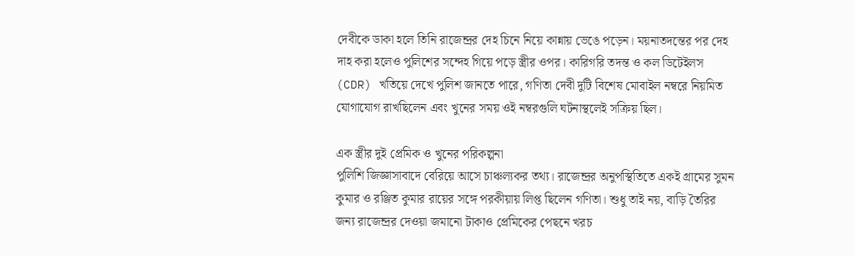দেবীকে ডাকা হলে তিনি রাজেন্দ্রর দেহ চিনে নিয়ে কান্নায় ভেঙে পড়েন। ময়নাতদন্তের পর দেহ দাহ করা হলেও পুলিশের সন্দেহ গিয়ে পড়ে স্ত্রীর ওপর। কারিগরি তদন্ত ও কল ডিটেইলস (CDR) খতিয়ে দেখে পুলিশ জানতে পারে, গণিতা দেবী দুটি বিশেষ মোবাইল নম্বরে নিয়মিত যোগাযোগ রাখছিলেন এবং খুনের সময় ওই নম্বরগুলি ঘটনাস্থলেই সক্রিয় ছিল।

এক স্ত্রীর দুই প্রেমিক ও খুনের পরিকল্পনা
পুলিশি জিজ্ঞাসাবাদে বেরিয়ে আসে চাঞ্চল্যকর তথ্য। রাজেন্দ্রর অনুপস্থিতিতে একই গ্রামের সুমন কুমার ও রঞ্জিত কুমার রায়ের সঙ্গে পরকীয়ায় লিপ্ত ছিলেন গণিতা। শুধু তাই নয়, বাড়ি তৈরির জন্য রাজেন্দ্রর দেওয়া জমানো টাকাও প্রেমিকের পেছনে খরচ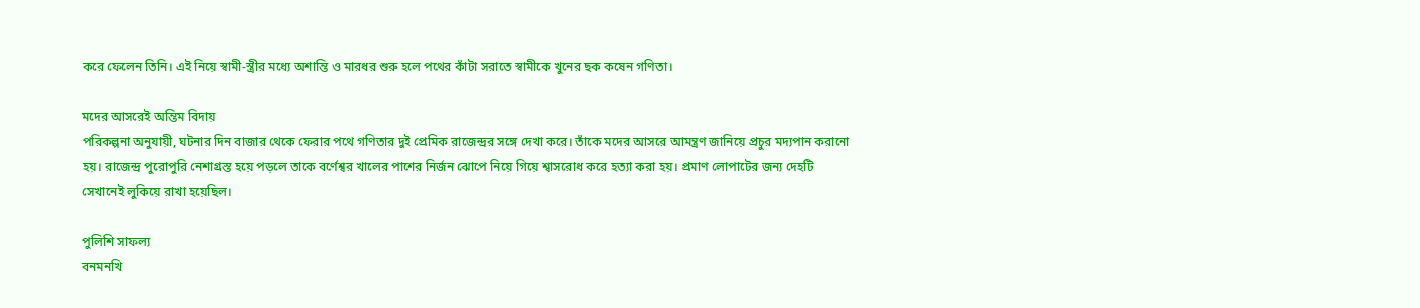করে ফেলেন তিনি। এই নিয়ে স্বামী-স্ত্রীর মধ্যে অশান্তি ও মারধর শুরু হলে পথের কাঁটা সরাতে স্বামীকে খুনের ছক কষেন গণিতা।

মদের আসরেই অন্তিম বিদায়
পরিকল্পনা অনুযায়ী, ঘটনার দিন বাজার থেকে ফেরার পথে গণিতার দুই প্রেমিক রাজেন্দ্রর সঙ্গে দেখা করে। তাঁকে মদের আসরে আমন্ত্রণ জানিয়ে প্রচুর মদ্যপান করানো হয়। রাজেন্দ্র পুরোপুরি নেশাগ্রস্ত হয়ে পড়লে তাকে বর্ণেশ্বর খালের পাশের নির্জন ঝোপে নিয়ে গিয়ে শ্বাসরোধ করে হত্যা করা হয়। প্রমাণ লোপাটের জন্য দেহটি সেখানেই লুকিয়ে রাখা হয়েছিল।

পুলিশি সাফল্য
বনমনখি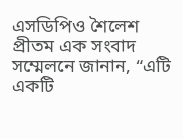এসডিপিও শৈলেশ প্রীতম এক সংবাদ সম্মেলনে জানান, “এটি একটি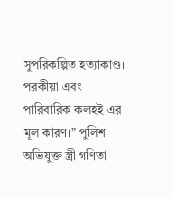সুপরিকল্পিত হত্যাকাণ্ড। পরকীয়া এবং পারিবারিক কলহই এর মূল কারণ।” পুলিশ অভিযুক্ত স্ত্রী গণিতা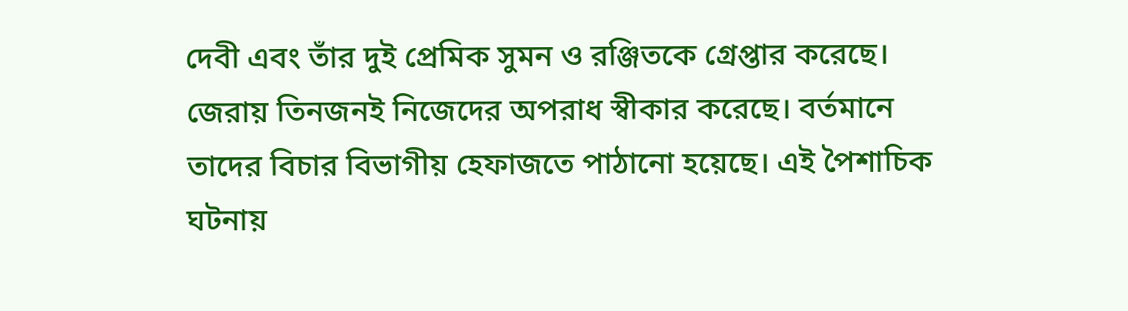দেবী এবং তাঁর দুই প্রেমিক সুমন ও রঞ্জিতকে গ্রেপ্তার করেছে। জেরায় তিনজনই নিজেদের অপরাধ স্বীকার করেছে। বর্তমানে তাদের বিচার বিভাগীয় হেফাজতে পাঠানো হয়েছে। এই পৈশাচিক ঘটনায়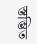স্তম্ভিত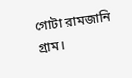গোটা রামজানি গ্রাম।